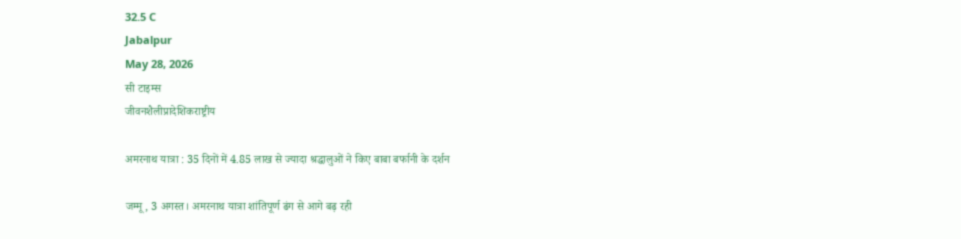32.5 C
Jabalpur
May 28, 2026
सी टाइम्स
जीवनशैलीप्रादेशिकराष्ट्रीय

अमरनाथ यात्रा : 35 दिनों में 4.85 लाख से ज्यादा श्रद्धालुओं ने किए बाबा बर्फानी के दर्शन

जम्मू, 3 अगस्त। अमरनाथ यात्रा शांतिपूर्ण ढंग से आगे बढ़ रही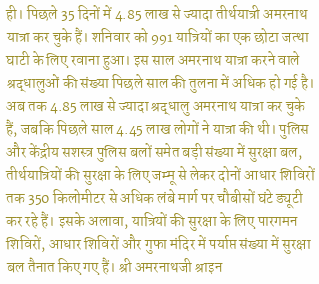ही। पिछले 35 दिनों में 4.85 लाख से ज्यादा तीर्थयात्री अमरनाथ यात्रा कर चुके हैं। शनिवार को 991 यात्रियों का एक छोटा जत्था घाटी के लिए रवाना हुआ। इस साल अमरनाथ यात्रा करने वाले श्रद्धालुओं की संख्या पिछले साल की तुलना में अधिक हो गई है। अब तक 4.85 लाख से ज्यादा श्रद्धालु अमरनाथ यात्रा कर चुके हैं, जबकि पिछले साल 4.45 लाख लोगों ने यात्रा की थी। पुलिस और केंद्रीय सशस्त्र पुलिस बलों समेत बड़ी संख्या में सुरक्षा बल, तीर्थयात्रियों की सुरक्षा के लिए जम्मू से लेकर दोनों आधार शिविरों तक 350 किलोमीटर से अधिक लंबे मार्ग पर चौबीसों घंटे ड्यूटी कर रहे हैं। इसके अलावा, यात्रियों की सुरक्षा के लिए पारगमन शिविरों, आधार शिविरों और गुफा मंदिर में पर्याप्त संख्या में सुरक्षा बल तैनात किए गए हैं। श्री अमरनाथजी श्राइन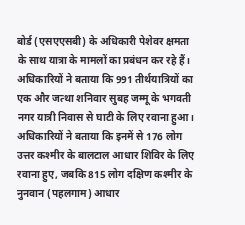बोर्ड (एसएएसबी) के अधिकारी पेशेवर क्षमता के साथ यात्रा के मामलों का प्रबंधन कर रहे हैं। अधिकारियों ने बताया कि 991 तीर्थयात्रियों का एक और जत्था शनिवार सुबह जम्मू के भगवती नगर यात्री निवास से घाटी के लिए रवाना हुआ। अधिकारियों ने बताया कि इनमें से 176 लोग उत्तर कश्मीर के बालटाल आधार शिविर के लिए रवाना हुए, जबकि 815 लोग दक्षिण कश्मीर के नुनवान (पहलगाम) आधार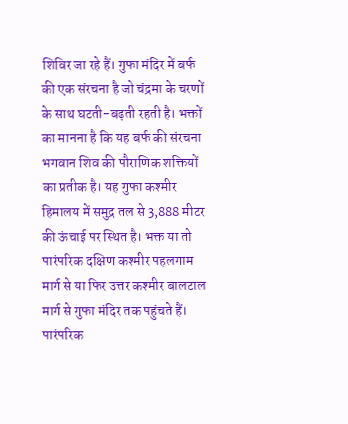शिविर जा रहे हैं। गुफा मंदिर में बर्फ की एक संरचना है जो चंद्रमा के चरणों के साथ घटती-बढ़ती रहती है। भक्तों का मानना है कि यह बर्फ की संरचना भगवान शिव की पौराणिक शक्तियों का प्रतीक है। यह गुफा कश्मीर हिमालय में समुद्र तल से 3,888 मीटर की ऊंचाई पर स्थित है। भक्त या तो पारंपरिक दक्षिण कश्मीर पहलगाम मार्ग से या फिर उत्तर कश्मीर बालटाल मार्ग से गुफा मंदिर तक पहुंचते हैं। पारंपरिक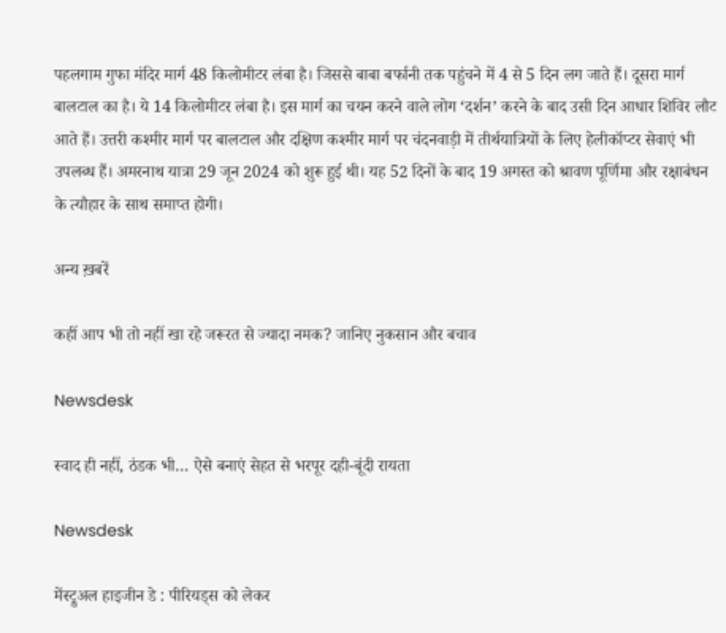पहलगाम गुफा मंदिर मार्ग 48 किलोमीटर लंबा है। जिससे बाबा बर्फानी तक पहुंचने में 4 से 5 दिन लग जाते हैं। दूसरा मार्ग बालटाल का है। ये 14 किलोमीटर लंबा है। इस मार्ग का चयन करने वाले लोग ‘दर्शन’ करने के बाद उसी दिन आधार शिविर लौट आते हैं। उत्तरी कश्मीर मार्ग पर बालटाल और दक्षिण कश्मीर मार्ग पर चंदनवाड़ी में तीर्थयात्रियों के लिए हेलीकॉप्टर सेवाएं भी उपलब्ध हैं। अमरनाथ यात्रा 29 जून 2024 को शुरू हुई थी। यह 52 दिनों के बाद 19 अगस्त को श्रावण पूर्णिमा और रक्षाबंधन के त्यौहार के साथ समाप्त होगी।

अन्य ख़बरें

कहीं आप भी तो नहीं खा रहे जरूरत से ज्यादा नमक? जानिए नुकसान और बचाव

Newsdesk

स्वाद ही नहीं, ठंडक भी… ऐसे बनाएं सेहत से भरपूर दही-बूंदी रायता

Newsdesk

मेंस्ट्रुअल हाइजीन डे : पीरियड्स को लेकर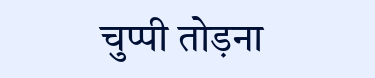चुप्पी तोड़ना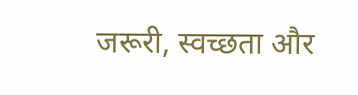जरूरी, स्वच्छता और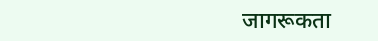जागरूकता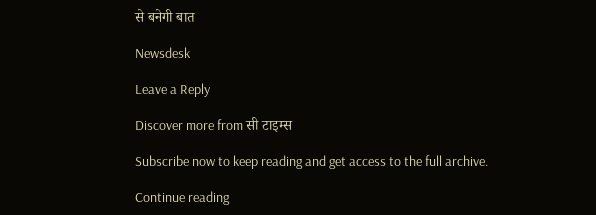से बनेगी बात

Newsdesk

Leave a Reply

Discover more from सी टाइम्स

Subscribe now to keep reading and get access to the full archive.

Continue reading